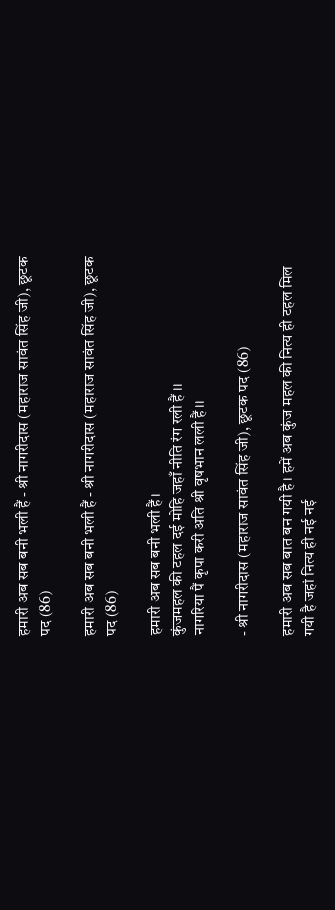हमारी अब सब बनी भली हैं - श्री नागरीदास (महाराज सावंत सिंह जी), छूटक पद (86)

हमारी अब सब बनी भली हैं - श्री नागरीदास (महाराज सावंत सिंह जी), छूटक पद (86)

हमारी अब सब बनी भली हैं।
कुंजमहल की टहल दई मोहि जहाँ नीति रंग रली हैं ।।
नागरिया पैं कृपा करी अति श्री वृषभान लली हैं।।

- श्री नागरीदास (महाराज सावंत सिंह जी), छूटक पद (86)

हमारी अब सब बात बन गयी है। हमें अब कुंज महल की नित्य ही टहल मिल गयी है जहां नित्य ही नई नई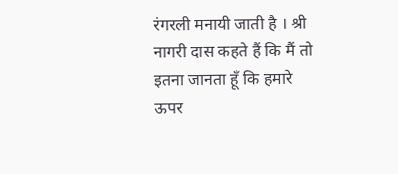रंगरली मनायी जाती है । श्री नागरी दास कहते हैं कि मैं तो इतना जानता हूँ कि हमारे ऊपर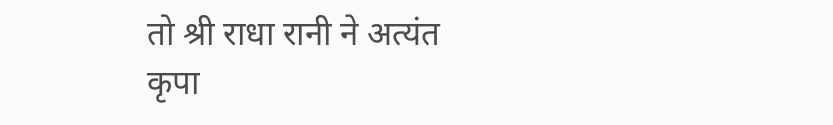तो श्री राधा रानी ने अत्यंत कृपा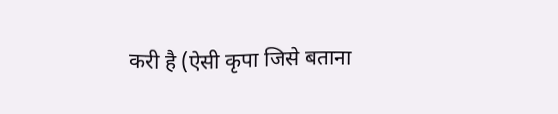करी है (ऐसी कृपा जिसे बताना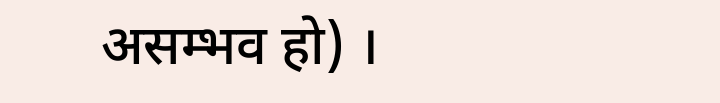असम्भव हो) ।